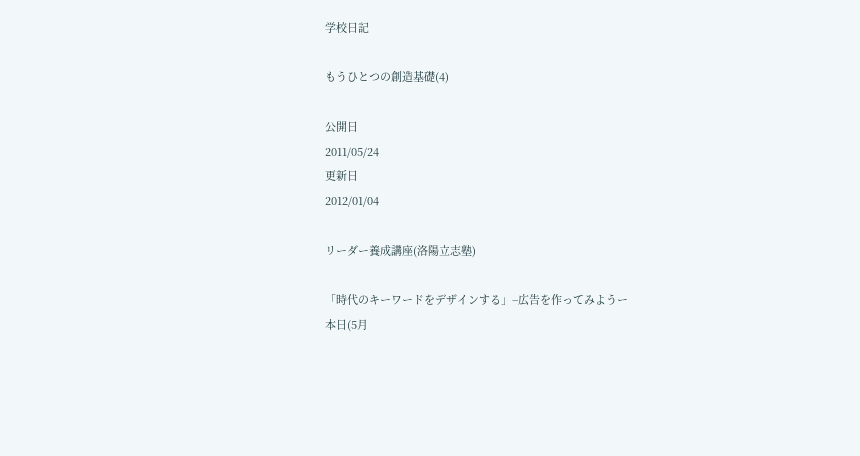学校日記

もうひとつの創造基礎(4)

公開日
2011/05/24
更新日
2012/01/04

リーダー養成講座(洛陽立志塾)

「時代のキーワードをデザインする」−広告を作ってみようー
本日(5月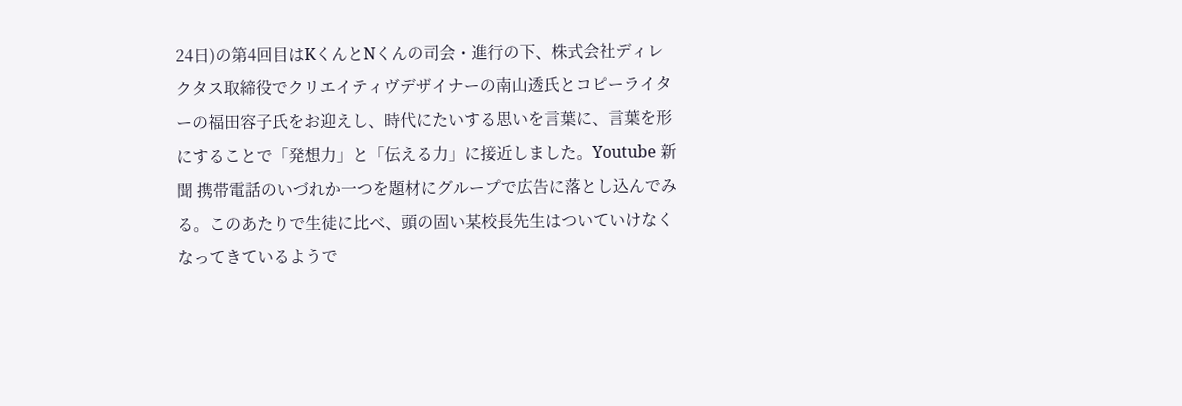24日)の第4回目はKくんとNくんの司会・進行の下、株式会社ディレクタス取締役でクリエイティヴデザイナーの南山透氏とコピーライターの福田容子氏をお迎えし、時代にたいする思いを言葉に、言葉を形にすることで「発想力」と「伝える力」に接近しました。Youtube 新聞 携帯電話のいづれか一つを題材にグループで広告に落とし込んでみる。このあたりで生徒に比べ、頭の固い某校長先生はついていけなくなってきているようで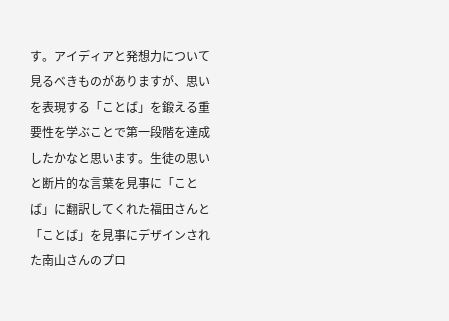す。アイディアと発想力について見るべきものがありますが、思いを表現する「ことば」を鍛える重要性を学ぶことで第一段階を達成したかなと思います。生徒の思いと断片的な言葉を見事に「ことば」に翻訳してくれた福田さんと「ことば」を見事にデザインされた南山さんのプロ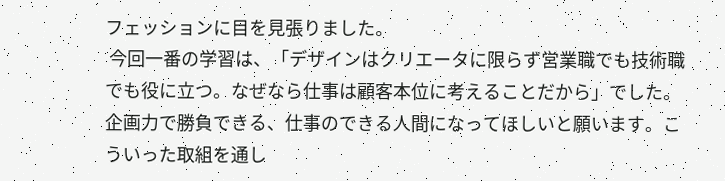フェッションに目を見張りました。
 今回一番の学習は、「デザインはクリエータに限らず営業職でも技術職でも役に立つ。なぜなら仕事は顧客本位に考えることだから」でした。企画力で勝負できる、仕事のできる人間になってほしいと願います。こういった取組を通し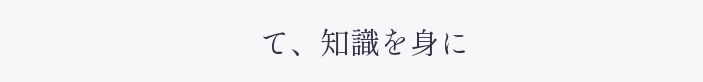て、知識を身に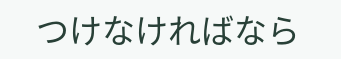つけなければなら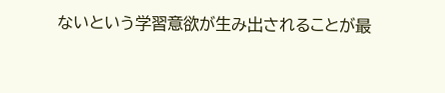ないという学習意欲が生み出されることが最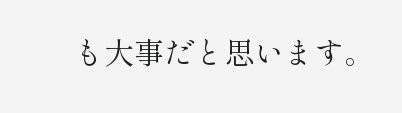も大事だと思います。